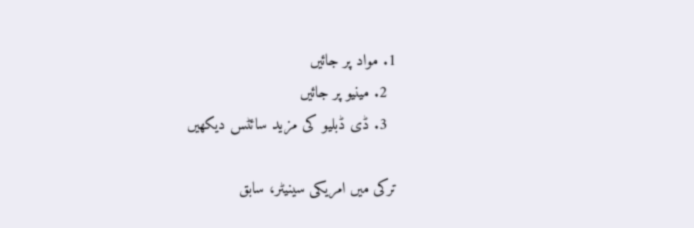1. مواد پر جائیں
  2. مینیو پر جائیں
  3. ڈی ڈبلیو کی مزید سائٹس دیکھیں

ترکی میں امریکی سینیٹر، سابق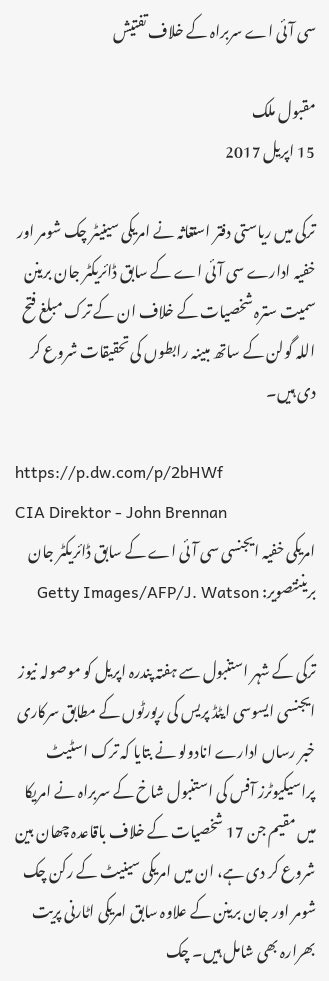سی آئی اے سربراہ کے خلاف تفتیش

مقبول ملک
15 اپریل 2017

ترکی میں ریاستی دفتر استغاثہ نے امریکی سینیٹر چک شومر اور خفیہ ادارے سی آئی اے کے سابق ڈائریکٹر جان برینن سمیت سترہ شخصیات کے خلاف ان کے ترک مبلغ فتح اللہ گولن کے ساتھ مبینہ رابطوں کی تحقیقات شروع کر دی ہیں۔

https://p.dw.com/p/2bHWf
CIA Direktor - John Brennan
امریکی خفیہ ایجنسی سی آئی اے کے سابق ڈائریکٹر جان بریننتصویر: Getty Images/AFP/J. Watson

ترکی کے شہر استنبول سے ہفتہ پندرہ اپریل کو موصولہ نیوز ایجنسی ایسوسی ایٹڈ پریس کی رپورٹوں کے مطابق سرکاری خبر رساں ادارے انادولو نے بتایا کہ ترک اسٹیٹ پراسیکیوٹرز آفس کی استنبول شاخ کے سربراہ نے امریکا میں مقیم جن 17 شخصیات کے خلاف باقاعدہ چھان بین شروع کر دی ہے، ان میں امریکی سینیٹ کے رکن چک شومر اور جان برینن کے علاوہ سابق امریکی اٹارنی پریت بھرارہ بھی شامل ہیں۔ چک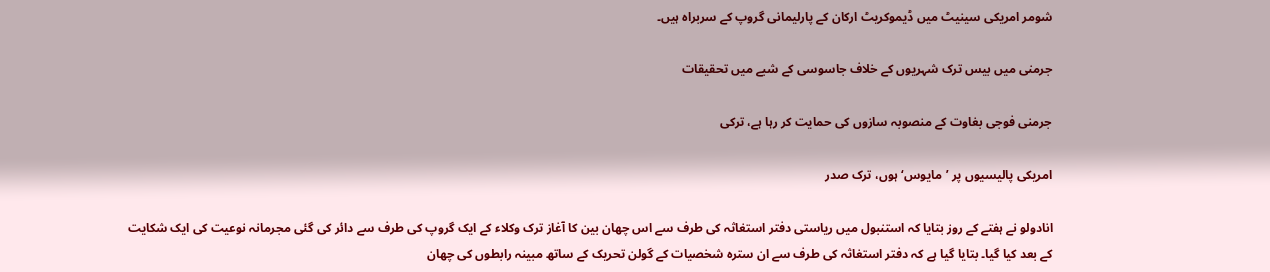شومر امریکی سینیٹ میں ڈیموکریٹ ارکان کے پارلیمانی گروپ کے سربراہ ہیں۔

جرمنی میں بیس ترک شہریوں کے خلاف جاسوسی کے شبے میں تحقیقات

جرمنی فوجی بغاوت کے منصوبہ سازوں کی حمایت کر رہا ہے، ترکی

امریکی پالیسیوں پر ’مایوس‘ ہوں، ترک صدر

انادولو نے ہفتے کے روز بتایا کہ استنبول میں ریاستی دفتر استغاثہ کی طرف سے اس چھان بین کا آغاز ترک وکلاء کے ایک گروپ کی طرف سے دائر کی گئی مجرمانہ نوعیت کی ایک شکایت کے بعد کیا گیا۔ بتایا گیا ہے کہ دفتر استغاثہ کی طرف سے ان سترہ شخصیات کے گولن تحریک کے ساتھ مبینہ رابطوں کی چھان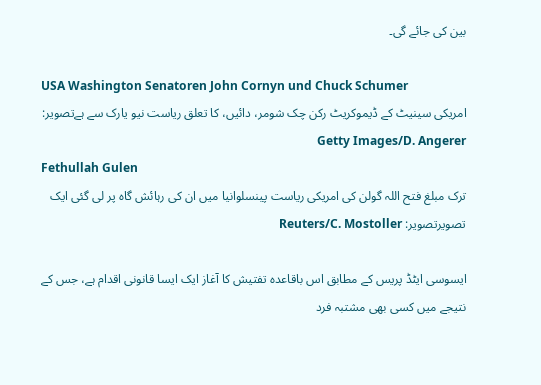بین کی جائے گی۔

USA Washington Senatoren John Cornyn und Chuck Schumer
امریکی سینیٹ کے ڈیموکریٹ رکن چک شومر، دائیں، کا تعلق ریاست نیو یارک سے ہےتصویر: Getty Images/D. Angerer
Fethullah Gulen
ترک مبلغ فتح اللہ گولن کی امریکی ریاست پینسلوانیا میں ان کی رہائش گاہ پر لی گئی ایک تصویرتصویر: Reuters/C. Mostoller

ایسوسی ایٹڈ پریس کے مطابق اس باقاعدہ تفتیش کا آغاز ایک ایسا قانونی اقدام ہے، جس کے نتیجے میں کسی بھی مشتبہ فرد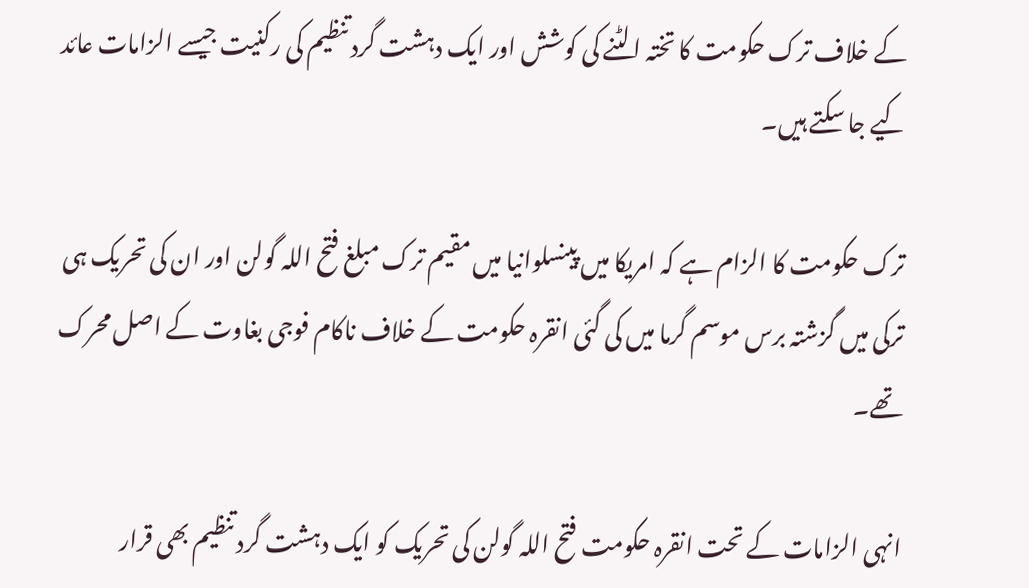کے خلاف ترک حکومت کا تختہ الٹنے کی کوشش اور ایک دہشت گرد تنظیم کی رکنیت جیسے الزامات عائد کیے جا سکتے ہیں۔

ترک حکومت کا الزام ہے کہ امریکا میں پینسلوانیا میں مقیم ترک مبلغ فتح اللہ گولن اور ان کی تحریک ہی ترکی میں گزشتہ برس موسم گرما میں کی گئی انقرہ حکومت کے خلاف ناکام فوجی بغاوت کے اصل محرک تھے۔

انہی الزامات کے تحت انقرہ حکومت فتح اللہ گولن کی تحریک کو ایک دہشت گرد تنظیم بھی قرار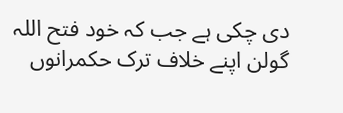دی چکی ہے جب کہ خود فتح اللہ گولن اپنے خلاف ترک حکمرانوں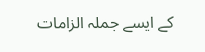کے ایسے جملہ الزامات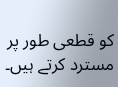کو قطعی طور پر مسترد کرتے ہیں۔